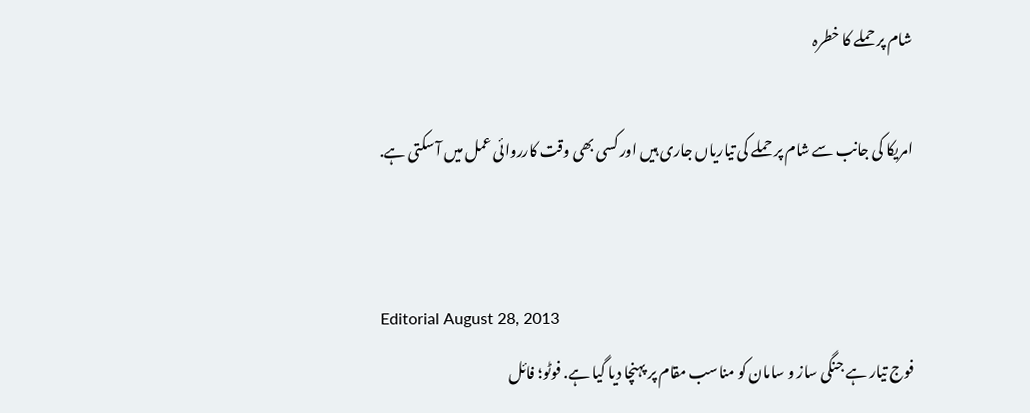شام پر حملے کا خطرہ

امریکا کی جانب سے شام پر حملے کی تیاریاں جاری ہیں اور کسی بھی وقت کارروائی عمل میں آ سکتی ہے.


Editorial August 28, 2013
فوج تیار ہے جنگی ساز و سامان کو مناسب مقام پر پہنچا دیا گیا ہے. فوٹو؛ فائل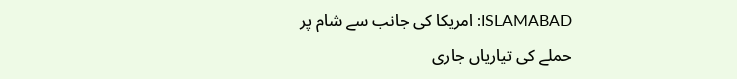ISLAMABAD: امریکا کی جانب سے شام پر حملے کی تیاریاں جاری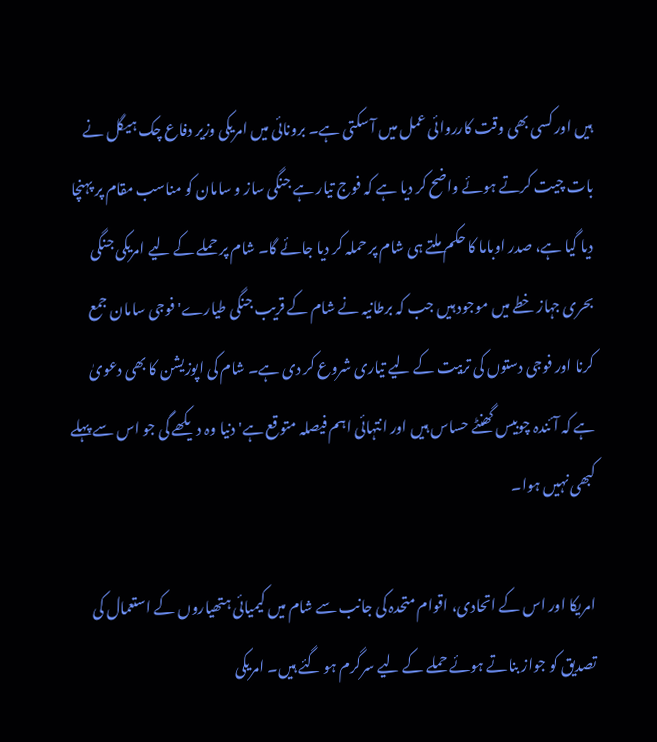ہیں اور کسی بھی وقت کارروائی عمل میں آ سکتی ہے۔ برونائی میں امریکی وزیر دفاع چک ہیگل نے بات چیت کرتے ہوئے واضح کر دیا ہے کہ فوج تیار ہے جنگی ساز و سامان کو مناسب مقام پر پہنچا دیا گیا ہے، صدر اوباما کا حکم ملتے ہی شام پر حملہ کر دیا جائے گا۔ شام پر حملے کے لیے امریکی جنگی بحری جہاز خطے میں موجود ہیں جب کہ برطانیہ نے شام کے قریب جنگی طیارے' فوجی سامان جمع کرنا اور فوجی دستوں کی تربیت کے لیے تیاری شروع کر دی ہے۔ شام کی اپوزیشن کا بھی دعویٰ ہے کہ آئندہ چوبیس گھنٹے حساس ہیں اور انتہائی اہم فیصلہ متوقع ہے' دنیا وہ دیکھے گی جو اس سے پہلے کبھی نہیں ہوا۔

امریکا اور اس کے اتحادی، اقوام متحدہ کی جانب سے شام میں کیمیائی ہتھیاروں کے استعمال کی تصدیق کو جواز بناتے ہوئے حملے کے لیے سرگرم ہو گئے ہیں۔ امریکی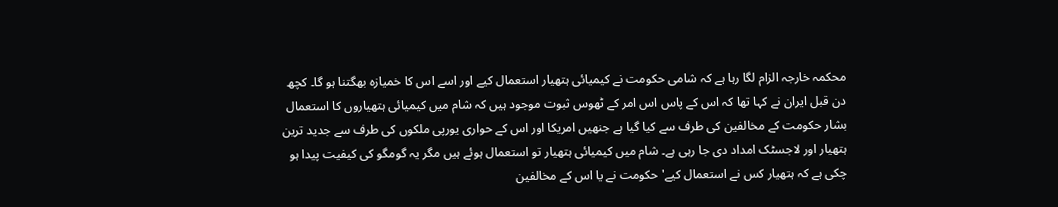محکمہ خارجہ الزام لگا رہا ہے کہ شامی حکومت نے کیمیائی ہتھیار استعمال کیے اور اسے اس کا خمیازہ بھگتنا ہو گا۔ کچھ دن قبل ایران نے کہا تھا کہ اس کے پاس اس امر کے ٹھوس ثبوت موجود ہیں کہ شام میں کیمیائی ہتھیاروں کا استعمال بشار حکومت کے مخالفین کی طرف سے کیا گیا ہے جنھیں امریکا اور اس کے حواری یورپی ملکوں کی طرف سے جدید ترین ہتھیار اور لاجسٹک امداد دی جا رہی ہے۔ شام میں کیمیائی ہتھیار تو استعمال ہوئے ہیں مگر یہ گومگو کی کیفیت پیدا ہو چکی ہے کہ ہتھیار کس نے استعمال کیے' حکومت نے یا اس کے مخالفین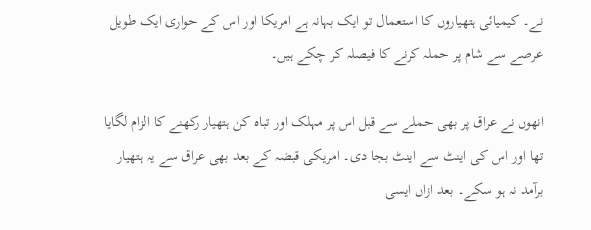نے۔ کیمیائی ہتھیاروں کا استعمال تو ایک بہانہ ہے امریکا اور اس کے حواری ایک طویل عرصے سے شام پر حملہ کرنے کا فیصلہ کر چکے ہیں۔

انھوں نے عراق پر بھی حملے سے قبل اس پر مہلک اور تباہ کن ہتھیار رکھنے کا الزام لگایا تھا اور اس کی اینٹ سے اینٹ بجا دی۔ امریکی قبضہ کے بعد بھی عراق سے یہ ہتھیار برآمد نہ ہو سکے۔ بعد ازاں ایسی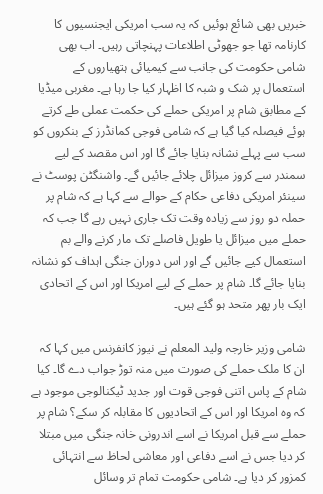خبریں بھی شائع ہوئیں کہ یہ سب امریکی ایجنسیوں کا کارنامہ تھا جو جھوٹی اطلاعات پہنچاتی رہیں۔ اب بھی شامی حکومت کی جانب سے کیمیائی ہتھیاروں کے استعمال پر شک و شبہ کا اظہار کیا جا رہا ہے۔ مغربی میڈیا کے مطابق شام پر امریکی حملے کی حکمت عملی طے کرتے ہوئے فیصلہ کیا گیا ہے کہ شامی فوجی کمانڈرز کے بنکروں کو سب سے پہلے نشانہ بنایا جائے گا اور اس مقصد کے لیے سمندر سے کروز میزائل چلائے جائیں گے۔ واشنگٹن پوسٹ نے سینئر امریکی دفاعی حکام کے حوالے سے کہا ہے کہ شام پر حملہ دو روز سے زیادہ وقت تک جاری نہیں رہے گا جب کہ حملے میں میزائل یا طویل فاصلے تک مار کرنے والے بم استعمال کیے جائیں گے اور اس دوران جنگی اہداف کو نشانہ بنایا جائے گا۔ شام پر حملے کے لیے امریکا اور اس کے اتحادی ایک بار پھر متحد ہو گئے ہیں۔

شامی وزیر خارجہ ولید المعلم نے نیوز کانفرنس میں کہا کہ ان کا ملک حملے کی صورت میں منہ توڑ جواب دے گا۔ کیا شام کے پاس اتنی فوجی قوت اور جدید ٹیکنالوجی موجود ہے کہ وہ امریکا اور اس کے اتحادیوں کا مقابلہ کر سکے؟ شام پر حملے سے قبل امریکا نے اسے اندرونی خانہ جنگی میں مبتلا کر دیا جس نے اسے دفاعی اور معاشی لحاظ سے انتہائی کمزور کر دیا ہے۔ شامی حکومت تمام تر وسائل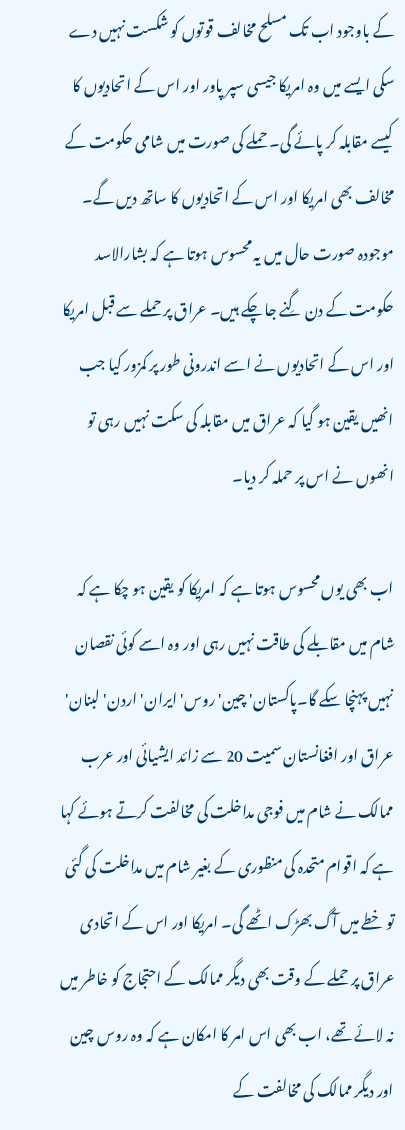کے باوجود اب تک مسلح مخالف قوتوں کو شکست نہیں دے سکی ایسے میں وہ امریکا جیسی سپر پاور اور اس کے اتحادیوں کا کیسے مقابلہ کر پائے گی۔ حملے کی صورت میں شامی حکومت کے مخالف بھی امریکا اور اس کے اتحادیوں کا ساتھ دیں گے۔ موجودہ صورت حال میں یہ محسوس ہوتا ہے کہ بشارالاسد حکومت کے دن گِنے جا چکے ہیں۔ عراق پر حملے سے قبل امریکا اور اس کے اتحادیوں نے اسے اندرونی طور پر کمزور کیا جب انھیں یقین ہو گیا کہ عراق میں مقابلہ کی سکت نہیں رہی تو انھوں نے اس پر حملہ کر دیا۔

اب بھی یوں محسوس ہوتا ہے کہ امریکا کو یقین ہو چکا ہے کہ شام میں مقابلے کی طاقت نہیں رہی اور وہ اسے کوئی نقصان نہیں پہنچا سکے گا۔پاکستان' چین' روس' ایران' اردن' لبنان' عراق اور افغانستان سمیت 20 سے زائد ایشیائی اور عرب ممالک نے شام میں فوجی مداخلت کی مخالفت کرتے ہوئے کہا ہے کہ اقوام متحدہ کی منظوری کے بغیر شام میں مداخلت کی گئی تو خطے میں آگ بھڑک اٹھے گی۔ امریکا اور اس کے اتحادی عراق پر حملے کے وقت بھی دیگر ممالک کے احتجاج کو خاطر میں نہ لائے تھے، اب بھی اس امر کا امکان ہے کہ وہ روس چین اور دیگر ممالک کی مخالفت کے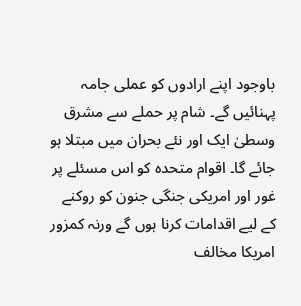باوجود اپنے ارادوں کو عملی جامہ پہنائیں گے۔ شام پر حملے سے مشرق وسطیٰ ایک اور نئے بحران میں مبتلا ہو جائے گا۔ اقوام متحدہ کو اس مسئلے پر غور اور امریکی جنگی جنون کو روکنے کے لیے اقدامات کرنا ہوں گے ورنہ کمزور امریکا مخالف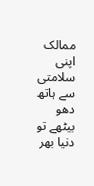ممالک اپنی سلامتی سے ہاتھ دھو بیٹھے تو دنیا بھر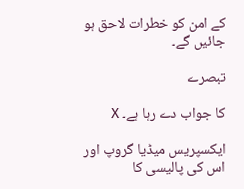کے امن کو خطرات لاحق ہو جائیں گے۔

تبصرے

کا جواب دے رہا ہے۔ X

ایکسپریس میڈیا گروپ اور اس کی پالیسی کا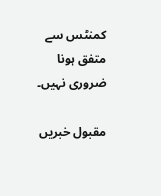کمنٹس سے متفق ہونا ضروری نہیں۔

مقبول خبریں